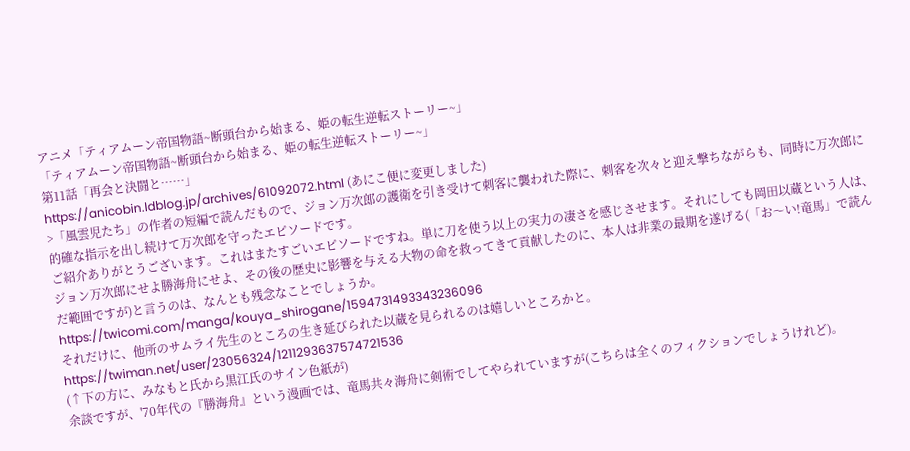アニメ「ティアムーン帝国物語~断頭台から始まる、姫の転生逆転ストーリー~」
「ティアムーン帝国物語~断頭台から始まる、姫の転生逆転ストーリー~」
第11話「再会と決闘と……」
https://anicobin.ldblog.jp/archives/61092072.html (あにこ便に変更しました)
>「風雲児たち」の作者の短編で読んだもので、ジョン万次郎の護衛を引き受けて刺客に襲われた際に、刺客を次々と迎え撃ちながらも、同時に万次郎に的確な指示を出し続けて万次郎を守ったエピソードです。
ご紹介ありがとうございます。これはまたすごいエピソードですね。単に刀を使う以上の実力の凄さを感じさせます。それにしても岡田以蔵という人は、ジョン万次郎にせよ勝海舟にせよ、その後の歴史に影響を与える大物の命を救ってきて貢献したのに、本人は非業の最期を遂げる(「お〜い!竜馬」で読んだ範囲ですが)と言うのは、なんとも残念なことでしょうか。
https://twicomi.com/manga/kouya_shirogane/1594731493343236096
それだけに、他所のサムライ先生のところの生き延びられた以蔵を見られるのは嬉しいところかと。
https://twiman.net/user/23056324/1211293637574721536
(↑下の方に、みなもと氏から黒江氏のサイン色紙が)
余談ですが、'70年代の『勝海舟』という漫画では、竜馬共々海舟に剣術でしてやられていますが(こちらは全くのフィクションでしょうけれど)。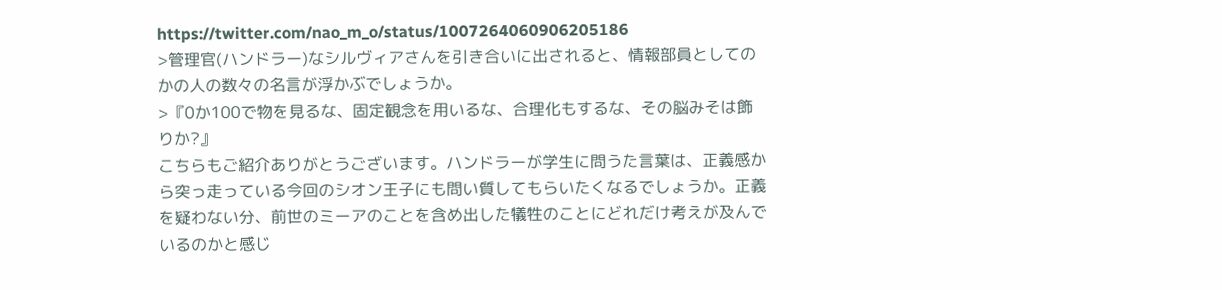https://twitter.com/nao_m_o/status/1007264060906205186
>管理官(ハンドラー)なシルヴィアさんを引き合いに出されると、情報部員としてのかの人の数々の名言が浮かぶでしょうか。
>『0か100で物を見るな、固定観念を用いるな、合理化もするな、その脳みそは飾りか?』
こちらもご紹介ありがとうございます。ハンドラーが学生に問うた言葉は、正義感から突っ走っている今回のシオン王子にも問い質してもらいたくなるでしょうか。正義を疑わない分、前世のミーアのことを含め出した犠牲のことにどれだけ考えが及んでいるのかと感じ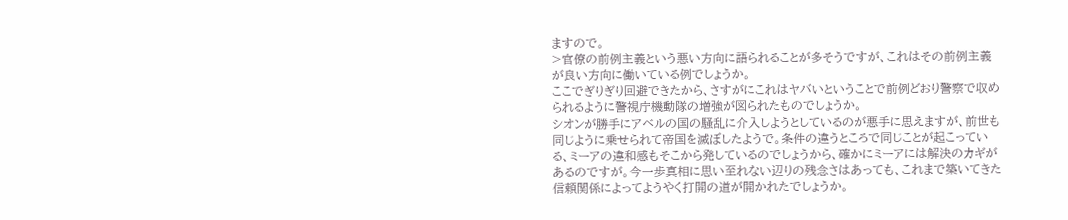ますので。
>官僚の前例主義という悪い方向に語られることが多そうですが、これはその前例主義が良い方向に働いている例でしょうか。
ここでぎりぎり回避できたから、さすがにこれはヤバいということで前例どおり警察で収められるように警視庁機動隊の増強が図られたものでしょうか。
シオンが勝手にアベルの国の騒乱に介入しようとしているのが悪手に思えますが、前世も同じように乗せられて帝国を滅ぼしたようで。条件の違うところで同じことが起こっている、ミーアの違和感もそこから発しているのでしょうから、確かにミーアには解決のカギがあるのですが。今一歩真相に思い至れない辺りの残念さはあっても、これまで築いてきた信頼関係によってようやく打開の道が開かれたでしょうか。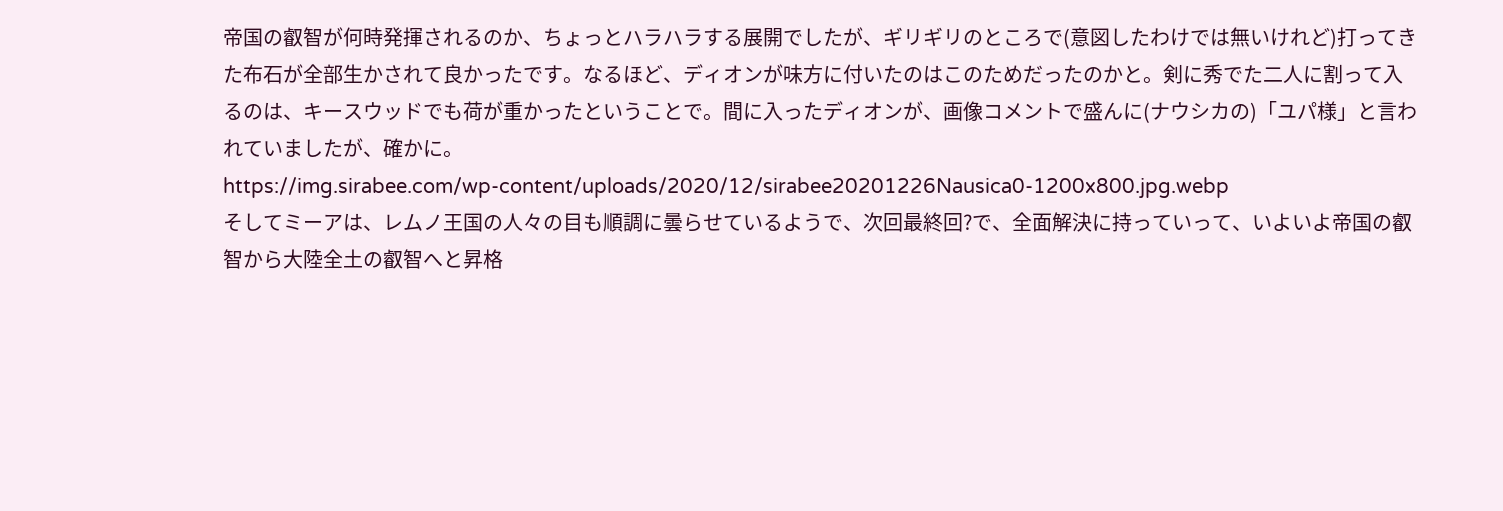帝国の叡智が何時発揮されるのか、ちょっとハラハラする展開でしたが、ギリギリのところで(意図したわけでは無いけれど)打ってきた布石が全部生かされて良かったです。なるほど、ディオンが味方に付いたのはこのためだったのかと。剣に秀でた二人に割って入るのは、キースウッドでも荷が重かったということで。間に入ったディオンが、画像コメントで盛んに(ナウシカの)「ユパ様」と言われていましたが、確かに。
https://img.sirabee.com/wp-content/uploads/2020/12/sirabee20201226Nausica0-1200x800.jpg.webp
そしてミーアは、レムノ王国の人々の目も順調に曇らせているようで、次回最終回?で、全面解決に持っていって、いよいよ帝国の叡智から大陸全土の叡智へと昇格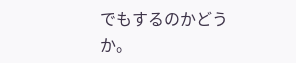でもするのかどうか。